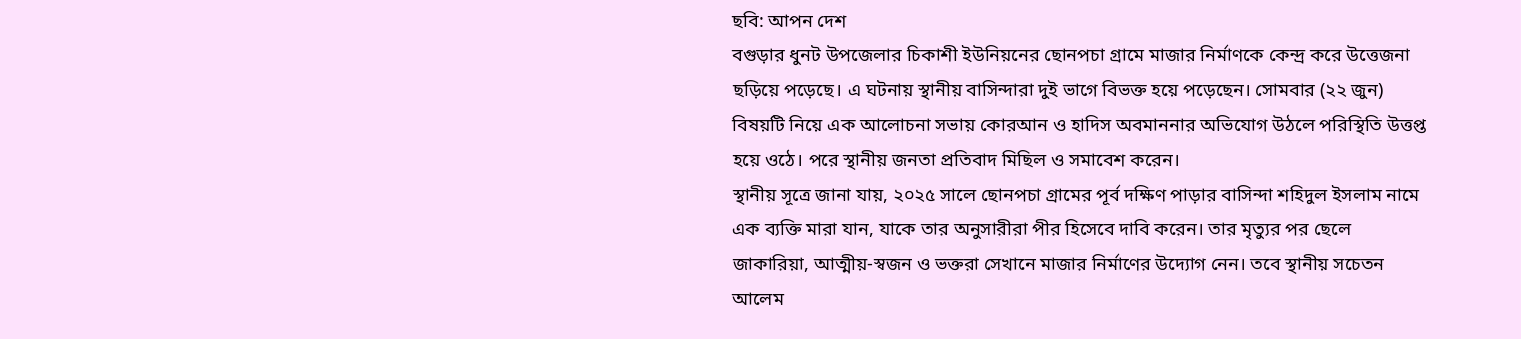ছবি: আপন দেশ
বগুড়ার ধুনট উপজেলার চিকাশী ইউনিয়নের ছোনপচা গ্রামে মাজার নির্মাণকে কেন্দ্র করে উত্তেজনা ছড়িয়ে পড়েছে। এ ঘটনায় স্থানীয় বাসিন্দারা দুই ভাগে বিভক্ত হয়ে পড়েছেন। সোমবার (২২ জুন) বিষয়টি নিয়ে এক আলোচনা সভায় কোরআন ও হাদিস অবমাননার অভিযোগ উঠলে পরিস্থিতি উত্তপ্ত হয়ে ওঠে। পরে স্থানীয় জনতা প্রতিবাদ মিছিল ও সমাবেশ করেন।
স্থানীয় সূত্রে জানা যায়, ২০২৫ সালে ছোনপচা গ্রামের পূর্ব দক্ষিণ পাড়ার বাসিন্দা শহিদুল ইসলাম নামে এক ব্যক্তি মারা যান, যাকে তার অনুসারীরা পীর হিসেবে দাবি করেন। তার মৃত্যুর পর ছেলে জাকারিয়া, আত্মীয়-স্বজন ও ভক্তরা সেখানে মাজার নির্মাণের উদ্যোগ নেন। তবে স্থানীয় সচেতন আলেম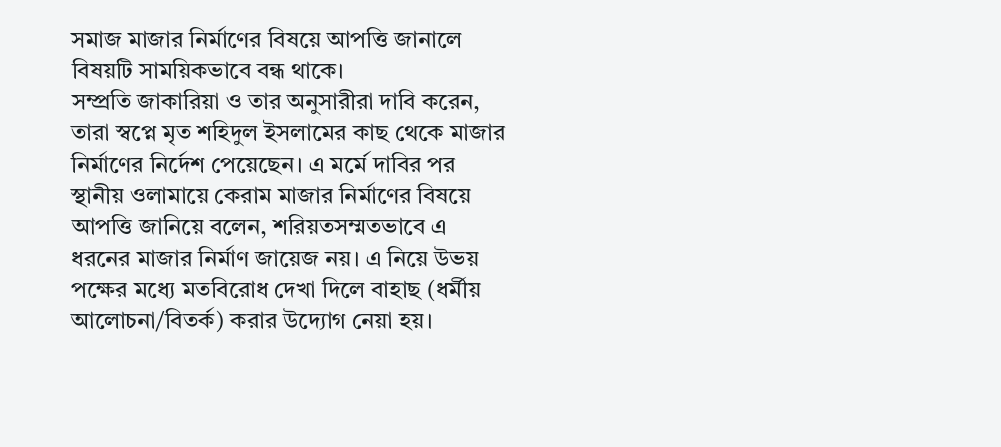সমাজ মাজার নির্মাণের বিষয়ে আপত্তি জানালে বিষয়টি সাময়িকভাবে বন্ধ থাকে।
সম্প্রতি জাকারিয়া ও তার অনুসারীরা দাবি করেন, তারা স্বপ্নে মৃত শহিদুল ইসলামের কাছ থেকে মাজার নির্মাণের নির্দেশ পেয়েছেন। এ মর্মে দাবির পর স্থানীয় ওলামায়ে কেরাম মাজার নির্মাণের বিষয়ে আপত্তি জানিয়ে বলেন, শরিয়তসম্মতভাবে এ ধরনের মাজার নির্মাণ জায়েজ নয়। এ নিয়ে উভয় পক্ষের মধ্যে মতবিরোধ দেখা দিলে বাহাছ (ধর্মীয় আলোচনা/বিতর্ক) করার উদ্যোগ নেয়া হয়।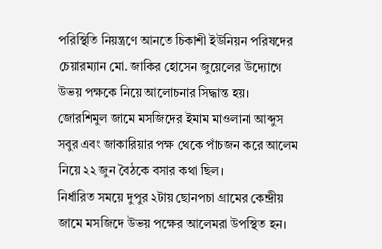পরিস্থিতি নিয়ন্ত্রণে আনতে চিকাশী ইউনিয়ন পরিষদের চেয়ারম্যান মো. জাকির হোসেন জুয়েলের উদ্যোগে উভয় পক্ষকে নিয়ে আলোচনার সিদ্ধান্ত হয়। জোরশিমুল জামে মসজিদের ইমাম মাওলানা আব্দুস সবুর এবং জাকারিয়ার পক্ষ থেকে পাঁচজন করে আলেম নিয়ে ২২ জুন বৈঠকে বসার কথা ছিল।
নির্ধারিত সময়ে দুপুর ২টায় ছোনপচা গ্রামের কেন্দ্রীয় জামে মসজিদে উভয় পক্ষের আলেমরা উপস্থিত হন।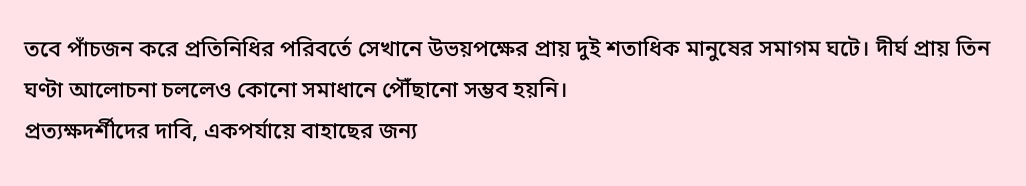তবে পাঁচজন করে প্রতিনিধির পরিবর্তে সেখানে উভয়পক্ষের প্রায় দুই শতাধিক মানুষের সমাগম ঘটে। দীর্ঘ প্রায় তিন ঘণ্টা আলোচনা চললেও কোনো সমাধানে পৌঁছানো সম্ভব হয়নি।
প্রত্যক্ষদর্শীদের দাবি, একপর্যায়ে বাহাছের জন্য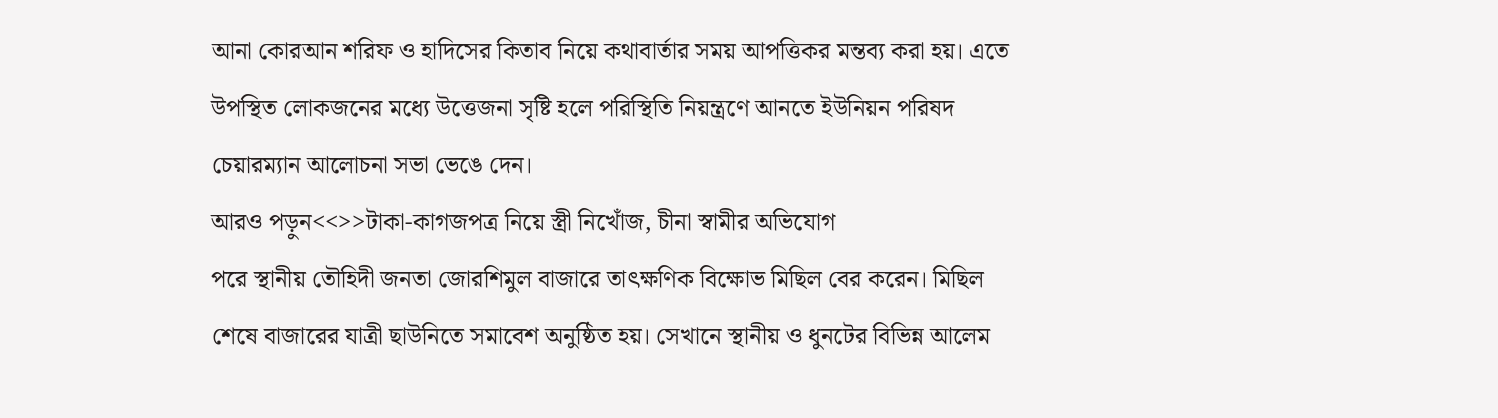আনা কোরআন শরিফ ও হাদিসের কিতাব নিয়ে কথাবার্তার সময় আপত্তিকর মন্তব্য করা হয়। এতে উপস্থিত লোকজনের মধ্যে উত্তেজনা সৃষ্টি হলে পরিস্থিতি নিয়ন্ত্রণে আনতে ইউনিয়ন পরিষদ চেয়ারম্যান আলোচনা সভা ভেঙে দেন।
আরও পড়ুন<<>>টাকা-কাগজপত্র নিয়ে স্ত্রী নিখোঁজ, চীনা স্বামীর অভিযোগ
পরে স্থানীয় তৌহিদী জনতা জোরশিমুল বাজারে তাৎক্ষণিক বিক্ষোভ মিছিল বের করেন। মিছিল শেষে বাজারের যাত্রী ছাউনিতে সমাবেশ অনুষ্ঠিত হয়। সেখানে স্থানীয় ও ধুনটের বিভিন্ন আলেম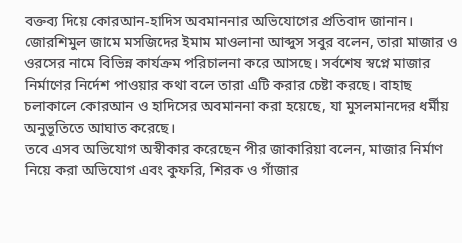বক্তব্য দিয়ে কোরআন-হাদিস অবমাননার অভিযোগের প্রতিবাদ জানান।
জোরশিমুল জামে মসজিদের ইমাম মাওলানা আব্দুস সবুর বলেন, তারা মাজার ও ওরসের নামে বিভিন্ন কার্যক্রম পরিচালনা করে আসছে। সর্বশেষ স্বপ্নে মাজার নির্মাণের নির্দেশ পাওয়ার কথা বলে তারা এটি করার চেষ্টা করছে। বাহাছ চলাকালে কোরআন ও হাদিসের অবমাননা করা হয়েছে, যা মুসলমানদের ধর্মীয় অনুভূতিতে আঘাত করেছে।
তবে এসব অভিযোগ অস্বীকার করেছেন পীর জাকারিয়া বলেন, মাজার নির্মাণ নিয়ে করা অভিযোগ এবং কুফরি, শিরক ও গাঁজার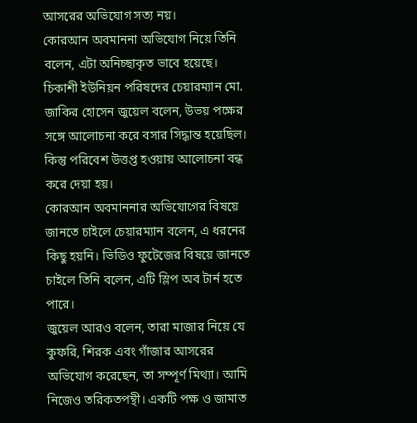আসরের অভিযোগ সত্য নয়।
কোরআন অবমাননা অভিযোগ নিয়ে তিনি বলেন, এটা অনিচ্ছাকৃত ভাবে হয়েছে।
চিকাশী ইউনিয়ন পরিষদের চেয়ারম্যান মো. জাকির হোসেন জুয়েল বলেন, উভয় পক্ষের সঙ্গে আলোচনা করে বসার সিদ্ধান্ত হয়েছিল। কিন্তু পরিবেশ উত্তপ্ত হওয়ায় আলোচনা বন্ধ করে দেয়া হয়।
কোরআন অবমাননার অভিযোগের বিষয়ে জানতে চাইলে চেয়ারম্যান বলেন, এ ধরনের কিছু হয়নি। ভিডিও ফুটেজের বিষয়ে জানতে চাইলে তিনি বলেন, এটি স্লিপ অব টার্ন হতে পারে।
জুয়েল আরও বলেন, তারা মাজার নিয়ে যে কুফরি, শিরক এবং গাঁজার আসরের অভিযোগ করেছেন, তা সম্পূর্ণ মিথ্যা। আমি নিজেও তরিকতপন্থী। একটি পক্ষ ও জামাত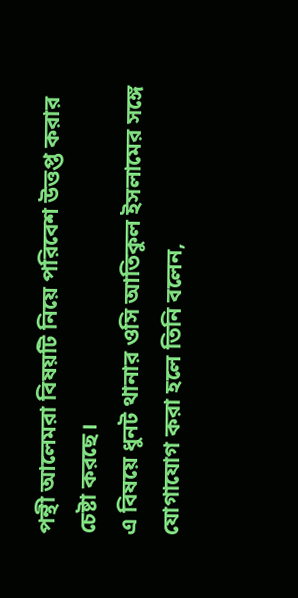পন্থী আলেমরা বিষয়টি নিয়ে পরিবেশ উত্তপ্ত করার চেষ্টা করছে।
এ বিষয়ে ধুনট থানার ওসি আতিকুল ইসলামের সঙ্গে যোগাযোগ করা হলে তিনি বলেন,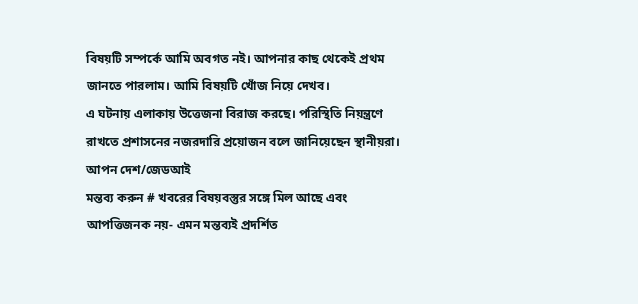বিষয়টি সম্পর্কে আমি অবগত নই। আপনার কাছ থেকেই প্রথম জানতে পারলাম। আমি বিষয়টি খোঁজ নিয়ে দেখব।
এ ঘটনায় এলাকায় উত্তেজনা বিরাজ করছে। পরিস্থিতি নিয়ন্ত্রণে রাখতে প্রশাসনের নজরদারি প্রয়োজন বলে জানিয়েছেন স্থানীয়রা।
আপন দেশ/জেডআই
মন্তব্য করুন # খবরের বিষয়বস্তুর সঙ্গে মিল আছে এবং আপত্তিজনক নয়- এমন মন্তব্যই প্রদর্শিত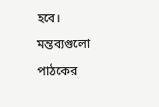হবে। মন্তব্যগুলো পাঠকের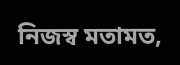নিজস্ব মতামত,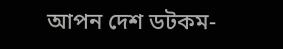আপন দেশ ডটকম-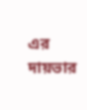এর দায়ভার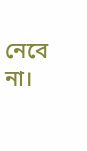নেবে না।